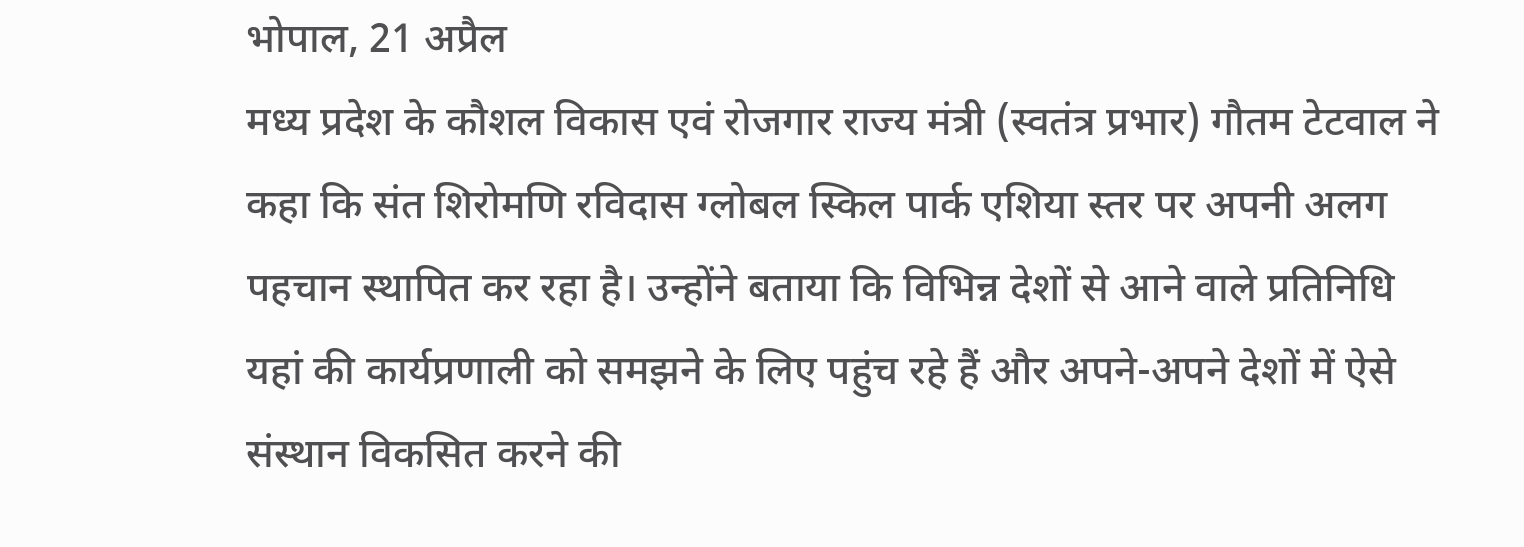भोपाल, 21 अप्रैल
मध्य प्रदेश के कौशल विकास एवं रोजगार राज्य मंत्री (स्वतंत्र प्रभार) गौतम टेटवाल ने कहा कि संत शिरोमणि रविदास ग्लोबल स्किल पार्क एशिया स्तर पर अपनी अलग पहचान स्थापित कर रहा है। उन्होंने बताया कि विभिन्न देशों से आने वाले प्रतिनिधि यहां की कार्यप्रणाली को समझने के लिए पहुंच रहे हैं और अपने-अपने देशों में ऐसे संस्थान विकसित करने की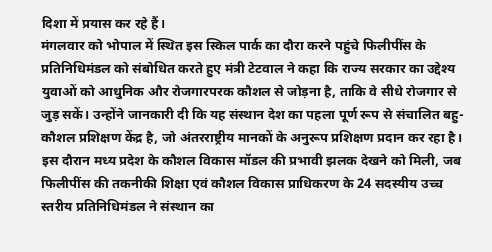दिशा में प्रयास कर रहे हैं।
मंगलवार को भोपाल में स्थित इस स्किल पार्क का दौरा करने पहुंचे फिलीपींस के प्रतिनिधिमंडल को संबोधित करते हुए मंत्री टेटवाल ने कहा कि राज्य सरकार का उद्देश्य युवाओं को आधुनिक और रोजगारपरक कौशल से जोड़ना है, ताकि वे सीधे रोजगार से जुड़ सकें। उन्होंने जानकारी दी कि यह संस्थान देश का पहला पूर्ण रूप से संचालित बहु-कौशल प्रशिक्षण केंद्र है, जो अंतरराष्ट्रीय मानकों के अनुरूप प्रशिक्षण प्रदान कर रहा है।
इस दौरान मध्य प्रदेश के कौशल विकास मॉडल की प्रभावी झलक देखने को मिली, जब फिलीपींस की तकनीकी शिक्षा एवं कौशल विकास प्राधिकरण के 24 सदस्यीय उच्च स्तरीय प्रतिनिधिमंडल ने संस्थान का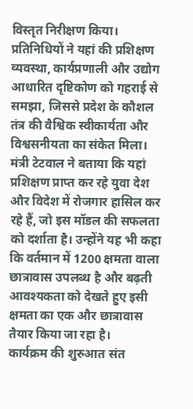विस्तृत निरीक्षण किया। प्रतिनिधियों ने यहां की प्रशिक्षण व्यवस्था, कार्यप्रणाली और उद्योग आधारित दृष्टिकोण को गहराई से समझा, जिससे प्रदेश के कौशल तंत्र की वैश्विक स्वीकार्यता और विश्वसनीयता का संकेत मिला।
मंत्री टेटवाल ने बताया कि यहां प्रशिक्षण प्राप्त कर रहे युवा देश और विदेश में रोजगार हासिल कर रहे हैं, जो इस मॉडल की सफलता को दर्शाता है। उन्होंने यह भी कहा कि वर्तमान में 1200 क्षमता वाला छात्रावास उपलब्ध है और बढ़ती आवश्यकता को देखते हुए इसी क्षमता का एक और छात्रावास तैयार किया जा रहा है।
कार्यक्रम की शुरुआत संत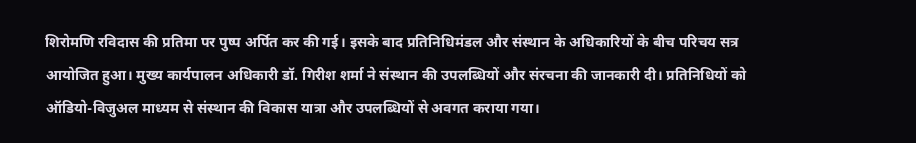शिरोमणि रविदास की प्रतिमा पर पुष्प अर्पित कर की गई। इसके बाद प्रतिनिधिमंडल और संस्थान के अधिकारियों के बीच परिचय सत्र आयोजित हुआ। मुख्य कार्यपालन अधिकारी डॉ. गिरीश शर्मा ने संस्थान की उपलब्धियों और संरचना की जानकारी दी। प्रतिनिधियों को ऑडियो-विजुअल माध्यम से संस्थान की विकास यात्रा और उपलब्धियों से अवगत कराया गया।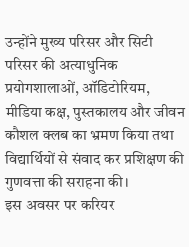उन्होंने मुख्य परिसर और सिटी परिसर की अत्याधुनिक प्रयोगशालाओं, ऑडिटोरियम, मीडिया कक्ष, पुस्तकालय और जीवन कौशल क्लब का भ्रमण किया तथा विद्यार्थियों से संवाद कर प्रशिक्षण की गुणवत्ता की सराहना की।
इस अवसर पर करियर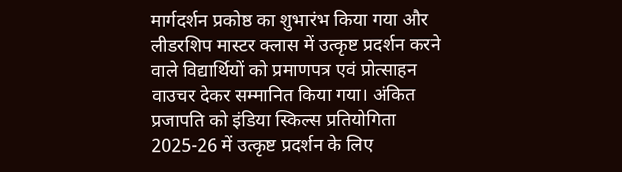मार्गदर्शन प्रकोष्ठ का शुभारंभ किया गया और लीडरशिप मास्टर क्लास में उत्कृष्ट प्रदर्शन करने वाले विद्यार्थियों को प्रमाणपत्र एवं प्रोत्साहन वाउचर देकर सम्मानित किया गया। अंकित प्रजापति को इंडिया स्किल्स प्रतियोगिता 2025-26 में उत्कृष्ट प्रदर्शन के लिए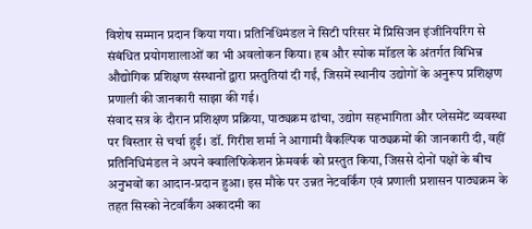विशेष सम्मान प्रदान किया गया। प्रतिनिधिमंडल ने सिटी परिसर में प्रिसिजन इंजीनियरिंग से संबंधित प्रयोगशालाओं का भी अवलोकन किया। हब और स्पोक मॉडल के अंतर्गत विभिन्न औद्योगिक प्रशिक्षण संस्थानों द्वारा प्रस्तुतियां दी गईं, जिसमें स्थानीय उद्योगों के अनुरूप प्रशिक्षण प्रणाली की जानकारी साझा की गई।
संवाद सत्र के दौरान प्रशिक्षण प्रक्रिया, पाठ्यक्रम ढांचा, उद्योग सहभागिता और प्लेसमेंट व्यवस्था पर विस्तार से चर्चा हुई। डॉ. गिरीश शर्मा ने आगामी वैकल्पिक पाठ्यक्रमों की जानकारी दी, वहीं प्रतिनिधिमंडल ने अपने क्वालिफिकेशन फ्रेमवर्क को प्रस्तुत किया, जिससे दोनों पक्षों के बीच अनुभवों का आदान-प्रदान हुआ। इस मौके पर उन्नत नेटवर्किंग एवं प्रणाली प्रशासन पाठ्यक्रम के तहत सिस्को नेटवर्किंग अकादमी का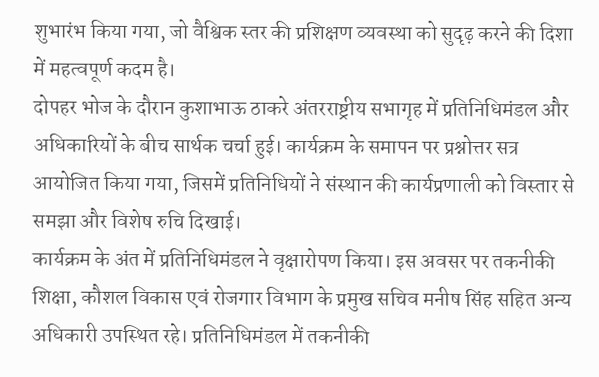शुभारंभ किया गया, जो वैश्विक स्तर की प्रशिक्षण व्यवस्था को सुदृढ़ करने की दिशा में महत्वपूर्ण कदम है।
दोपहर भोज के दौरान कुशाभाऊ ठाकरे अंतरराष्ट्रीय सभागृह में प्रतिनिधिमंडल और अधिकारियों के बीच सार्थक चर्चा हुई। कार्यक्रम के समापन पर प्रश्नोत्तर सत्र आयोजित किया गया, जिसमें प्रतिनिधियों ने संस्थान की कार्यप्रणाली को विस्तार से समझा और विशेष रुचि दिखाई।
कार्यक्रम के अंत में प्रतिनिधिमंडल ने वृक्षारोपण किया। इस अवसर पर तकनीकी शिक्षा, कौशल विकास एवं रोजगार विभाग के प्रमुख सचिव मनीष सिंह सहित अन्य अधिकारी उपस्थित रहे। प्रतिनिधिमंडल में तकनीकी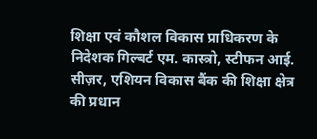शिक्षा एवं कौशल विकास प्राधिकरण के निदेशक गिल्बर्ट एम. कास्त्रो, स्टीफन आई. सीज़र, एशियन विकास बैंक की शिक्षा क्षेत्र की प्रधान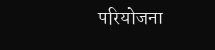परियोजना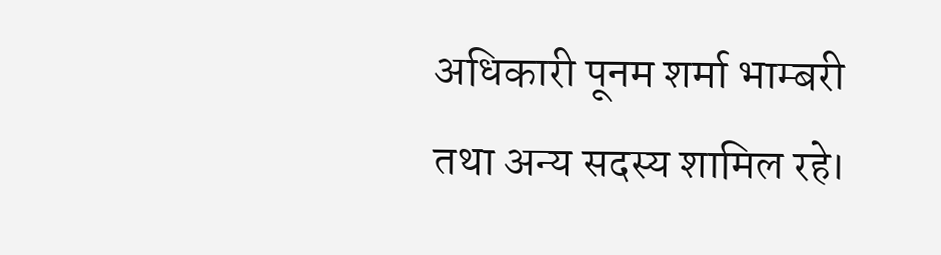अधिकारी पूनम शर्मा भाम्बरी तथा अन्य सदस्य शामिल रहे।